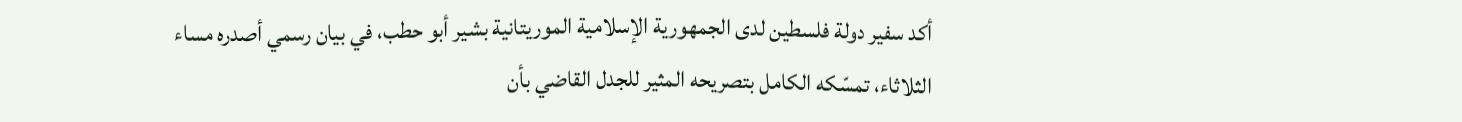أكد سفير دولة فلسطين لدى الجمهورية الإسلامية الموريتانية بشير أبو حطب، في بيان رسمي أصدره مساء الثلاثاء، تمسّكه الكامل بتصريحه المثير للجدل القاضي بأن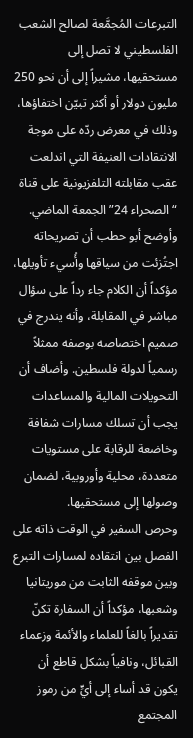التبرعات المُجمَّعة لصالح الشعب الفلسطيني لا تصل إلى مستحقيها، مشيراً إلى أن نحو 250 مليون دولار أو أكثر تبيّن اختفاؤها، وذلك في معرض ردّه على موجة الانتقادات العنيفة التي اندلعت عقب مقابلته التلفزيونية على قناة “الصحراء 24” الجمعة الماضي.
وأوضح أبو حطب أن تصريحاته اجتُزئت من سياقها وأُسيء تأويلها، مؤكداً أن الكلام جاء رداً على سؤال مباشر في المقابلة، وأنه يندرج في صميم اختصاصه بوصفه ممثلاً رسمياً لدولة فلسطين. وأضاف أن التحويلات المالية والمساعدات يجب أن تسلك مسارات شفافة وخاضعة للرقابة على مستويات متعددة، محلية وأوروبية، لضمان وصولها إلى مستحقيها.
وحرص السفير في الوقت ذاته على الفصل بين انتقاده لمسارات التبرع وبين موقفه الثابت من موريتانيا وشعبها، مؤكداً أن السفارة تكنّ تقديراً بالغاً للعلماء والأئمة وزعماء القبائل، ونافياً بشكل قاطع أن يكون قد أساء إلى أيٍّ من رموز المجتمع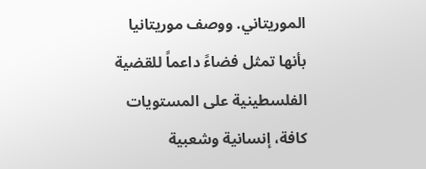الموريتاني. ووصف موريتانيا بأنها تمثل فضاءً داعماً للقضية الفلسطينية على المستويات كافة، إنسانية وشعبية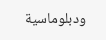ودبلوماسية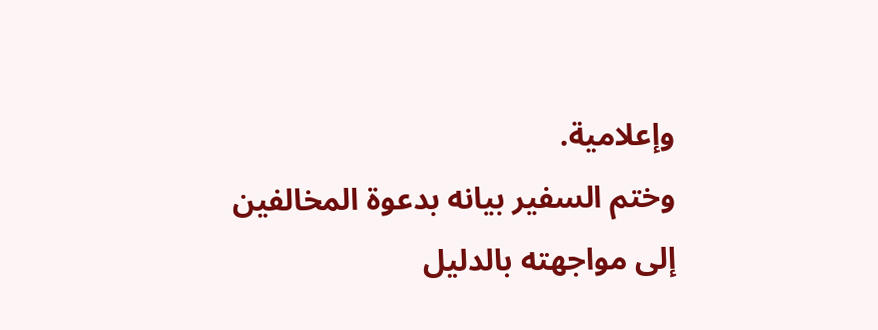وإعلامية.
وختم السفير بيانه بدعوة المخالفين إلى مواجهته بالدليل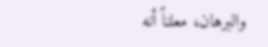والبرهان، معلناً أنه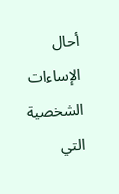أحال الإساءات الشخصية التي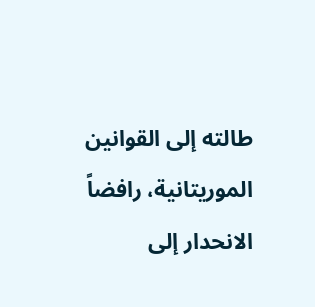طالته إلى القوانين الموريتانية، رافضاً الانحدار إلى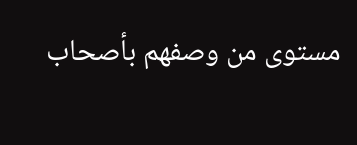مستوى من وصفهم بأصحاب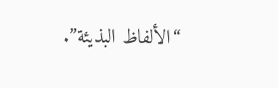“الألفاظ البذيئة”.